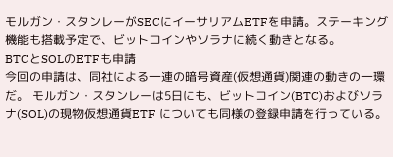モルガン・スタンレーがSECにイーサリアムETFを申請。ステーキング機能も搭載予定で、ビットコインやソラナに続く動きとなる。
BTCとSOLのETFも申請
今回の申請は、同社による一連の暗号資産(仮想通貨)関連の動きの一環だ。 モルガン・スタンレーは5日にも、ビットコイン(BTC)およびソラナ(SOL)の現物仮想通貨ETF についても同様の登録申請を行っている。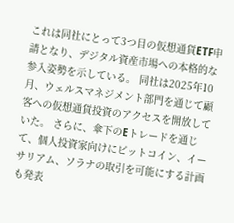これは同社にとって3つ目の仮想通貨ETF申請となり、デジタル資産市場への本格的な参入姿勢を示している。 同社は2025年10月、ウェルスマネジメント部門を通じて顧客への仮想通貨投資のアクセスを開放していた。 さらに、傘下のEトレードを通じて、個人投資家向けにビットコイン、イーサリアム、ソラナの取引を可能にする計画も発表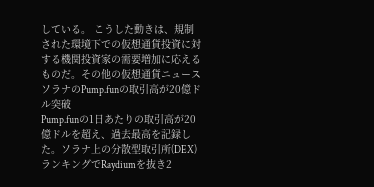している。 こうした動きは、規制された環境下での仮想通貨投資に対する機関投資家の需要増加に応えるものだ。その他の仮想通貨ニュース
ソラナのPump.funの取引高が20億ドル突破
Pump.funの1日あたりの取引高が20億ドルを超え、過去最高を記録した。ソラナ上の分散型取引所(DEX)ランキングでRaydiumを抜き2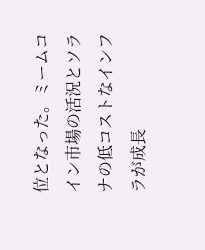位となった。ミームコイン市場の活況とソラナの低コストなインフラが成長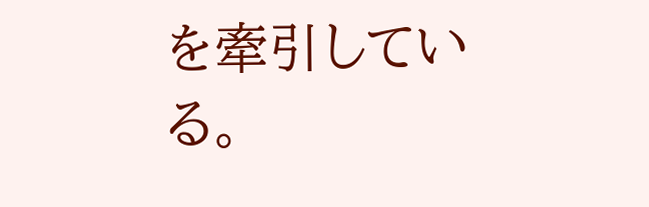を牽引している。